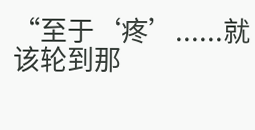“至于‘疼’......就该轮到那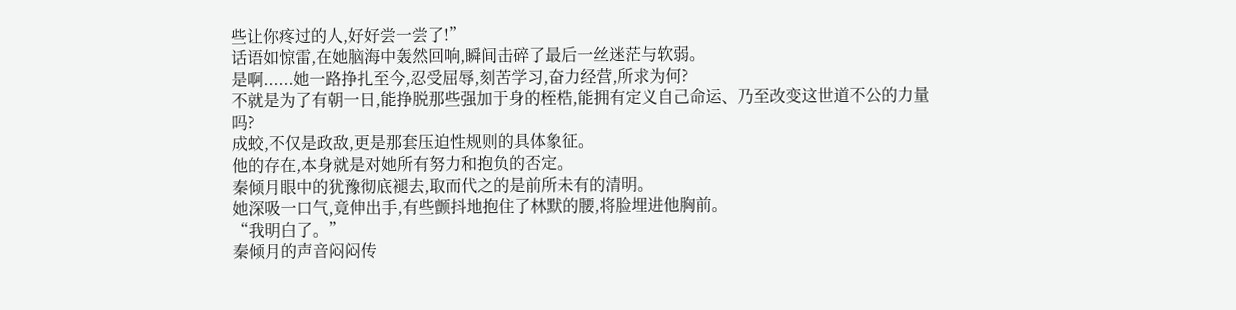些让你疼过的人,好好尝一尝了!”
话语如惊雷,在她脑海中轰然回响,瞬间击碎了最后一丝迷茫与软弱。
是啊......她一路挣扎至今,忍受屈辱,刻苦学习,奋力经营,所求为何?
不就是为了有朝一日,能挣脱那些强加于身的桎梏,能拥有定义自己命运、乃至改变这世道不公的力量吗?
成蛟,不仅是政敌,更是那套压迫性规则的具体象征。
他的存在,本身就是对她所有努力和抱负的否定。
秦倾月眼中的犹豫彻底褪去,取而代之的是前所未有的清明。
她深吸一口气,竟伸出手,有些颤抖地抱住了林默的腰,将脸埋进他胸前。
“我明白了。”
秦倾月的声音闷闷传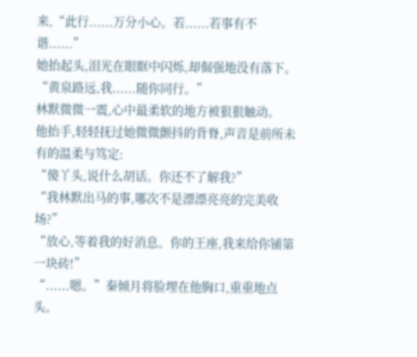来,“此行......万分小心。若......若事有不谐......”
她抬起头,泪光在眼眶中闪烁,却倔强地没有落下。
“黄泉路远,我......随你同行。”
林默微微一震,心中最柔软的地方被狠狠触动。
他抬手,轻轻抚过她微微颤抖的背脊,声音是前所未有的温柔与笃定:
“傻丫头,说什么胡话。你还不了解我?”
“我林默出马的事,哪次不是漂漂亮亮的完美收场?”
“放心,等着我的好消息。你的王座,我来给你铺第一块砖!”
“......嗯。”秦倾月将脸埋在他胸口,重重地点头。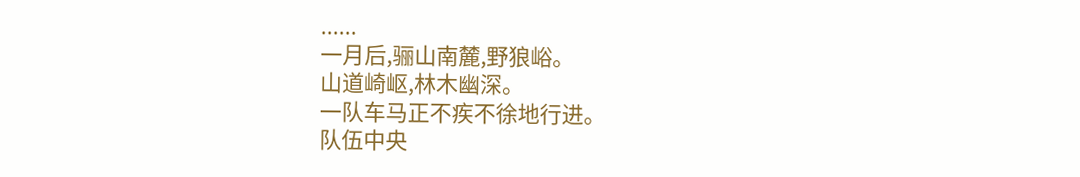......
一月后,骊山南麓,野狼峪。
山道崎岖,林木幽深。
一队车马正不疾不徐地行进。
队伍中央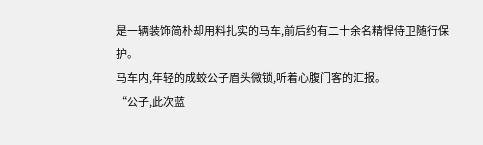是一辆装饰简朴却用料扎实的马车,前后约有二十余名精悍侍卫随行保护。
马车内,年轻的成蛟公子眉头微锁,听着心腹门客的汇报。
“公子,此次蓝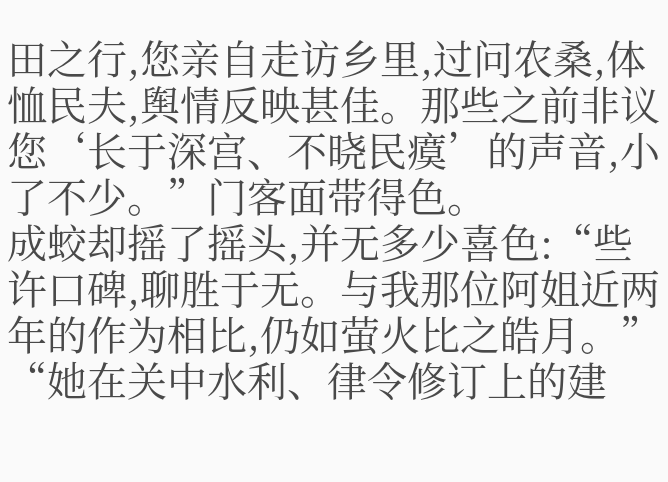田之行,您亲自走访乡里,过问农桑,体恤民夫,舆情反映甚佳。那些之前非议您‘长于深宫、不晓民瘼’的声音,小了不少。”门客面带得色。
成蛟却摇了摇头,并无多少喜色:“些许口碑,聊胜于无。与我那位阿姐近两年的作为相比,仍如萤火比之皓月。”
“她在关中水利、律令修订上的建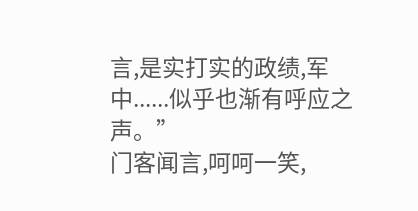言,是实打实的政绩,军中......似乎也渐有呼应之声。”
门客闻言,呵呵一笑,